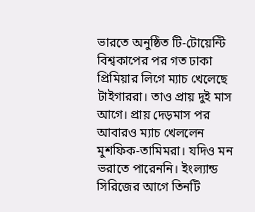ভারতে অনুষ্ঠিত টি-টোয়েন্টি বিশ্বকাপের পর গত ঢাকা প্রিমিয়ার লিগে ম্যাচ খেলেছে টাইগাররা। তাও প্রায় দুই মাস আগে। প্রায় দেড়মাস পর আবারও ম্যাচ খেললেন মুশফিক-তামিমরা। যদিও মন ভরাতে পারেননি। ইংল্যান্ড সিরিজের আগে তিনটি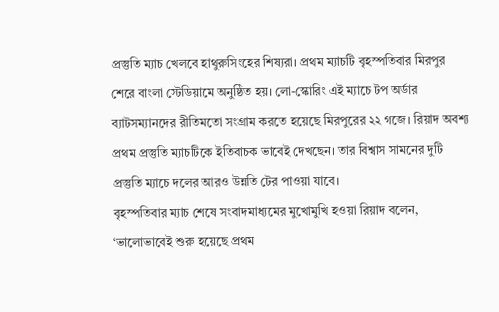প্রস্তুতি ম্যাচ খেলবে হাথুরুসিংহের শিষ্যরা। প্রথম ম্যাচটি বৃহস্পতিবার মিরপুর শেরে বাংলা স্টেডিয়ামে অনুষ্ঠিত হয়। লো-স্কোরিং এই ম্যাচে টপ অর্ডার ব্যাটসম্যানদের রীতিমতো সংগ্রাম করতে হয়েছে মিরপুরের ২২ গজে। রিয়াদ অবশ্য প্রথম প্রস্তুতি ম্যাচটিকে ইতিবাচক ভাবেই দেখছেন। তার বিশ্বাস সামনের দুটি প্রস্তুতি ম্যাচে দলের আরও উন্নতি টের পাওয়া যাবে।
বৃহস্পতিবার ম্যাচ শেষে সংবাদমাধ্যমের মুখোমুখি হওয়া রিয়াদ বলেন, ‘ভালোভাবেই শুরু হয়েছে প্রথম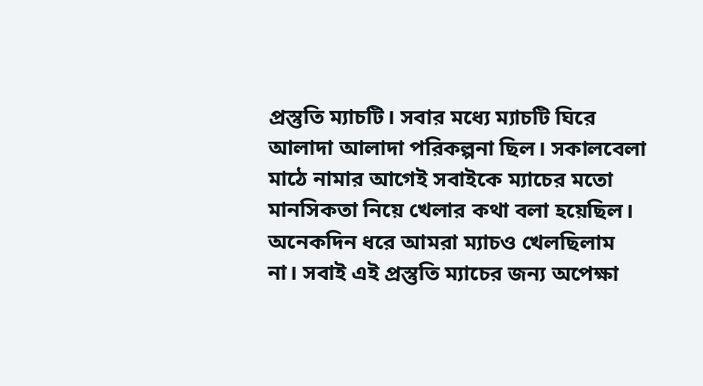প্রস্তুতি ম্যাচটি। সবার মধ্যে ম্যাচটি ঘিরে আলাদা আলাদা পরিকল্পনা ছিল। সকালবেলা মাঠে নামার আগেই সবাইকে ম্যাচের মতো মানসিকতা নিয়ে খেলার কথা বলা হয়েছিল। অনেকদিন ধরে আমরা ম্যাচও খেলছিলাম না। সবাই এই প্রস্তুতি ম্যাচের জন্য অপেক্ষা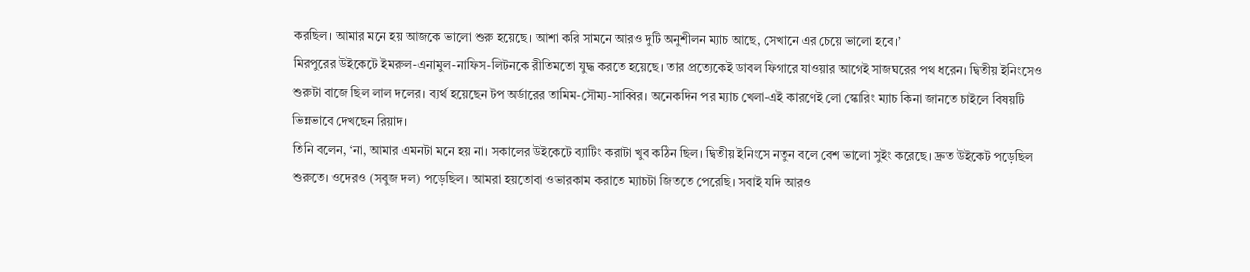করছিল। আমার মনে হয় আজকে ভালো শুরু হয়েছে। আশা করি সামনে আরও দুটি অনুশীলন ম্যাচ আছে, সেখানে এর চেয়ে ভালো হবে।’
মিরপুরের উইকেটে ইমরুল-এনামুল-নাফিস-লিটনকে রীতিমতো যুদ্ধ করতে হয়েছে। তার প্রত্যেকেই ডাবল ফিগারে যাওয়ার আগেই সাজঘরের পথ ধরেন। দ্বিতীয় ইনিংসেও শুরুটা বাজে ছিল লাল দলের। ব্যর্থ হয়েছেন টপ অর্ডারের তামিম-সৌম্য-সাব্বির। অনেকদিন পর ম্যাচ খেলা-এই কারণেই লো স্কোরিং ম্যাচ কিনা জানতে চাইলে বিষয়টি ভিন্নভাবে দেখছেন রিয়াদ।
তিনি বলেন, ‘না, আমার এমনটা মনে হয় না। সকালের উইকেটে ব্যাটিং করাটা খুব কঠিন ছিল। দ্বিতীয় ইনিংসে নতুন বলে বেশ ভালো সুইং করেছে। দ্রুত উইকেট পড়েছিল শুরুতে। ওদেরও (সবুজ দল) পড়েছিল। আমরা হয়তোবা ওভারকাম করাতে ম্যাচটা জিততে পেরেছি। সবাই যদি আরও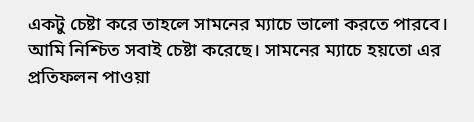একটু চেষ্টা করে তাহলে সামনের ম্যাচে ভালো করতে পারবে। আমি নিশ্চিত সবাই চেষ্টা করেছে। সামনের ম্যাচে হয়তো এর প্রতিফলন পাওয়া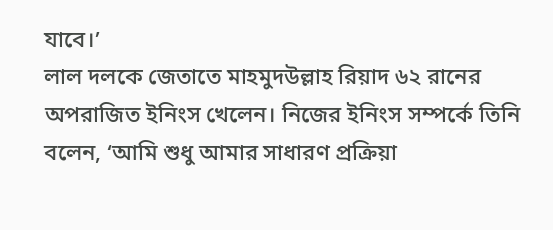যাবে।’
লাল দলকে জেতাতে মাহমুদউল্লাহ রিয়াদ ৬২ রানের অপরাজিত ইনিংস খেলেন। নিজের ইনিংস সম্পর্কে তিনি বলেন, ‘আমি শুধু আমার সাধারণ প্রক্রিয়া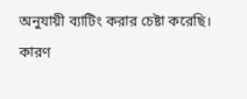অনুযায়ী ব্যাটিং করার চেষ্টা করেছি। কারণ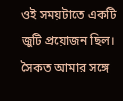ওই সময়টাতে একটি জুটি প্রয়োজন ছিল। সৈকত আমার সঙ্গে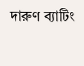দারুণ ব্যাটিং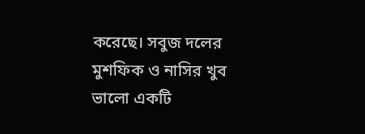করেছে। সবুজ দলের মুশফিক ও নাসির খুব ভালো একটি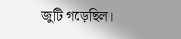জুটি গড়েছিল।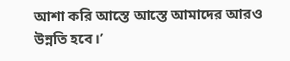আশা করি আস্তে আস্তে আমাদের আরও উন্নতি হবে।’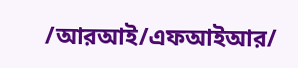/আরআই/এফআইআর/